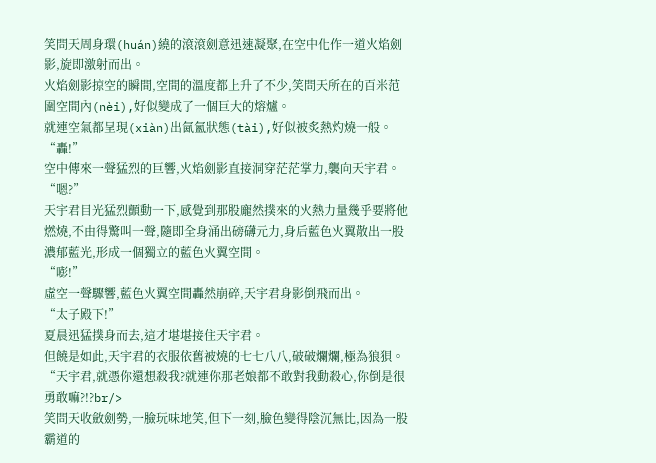笑問天周身環(huán)繞的滾滾劍意迅速凝聚,在空中化作一道火焰劍影,旋即激射而出。
火焰劍影掠空的瞬間,空間的溫度都上升了不少,笑問天所在的百米范圍空間內(nèi),好似變成了一個巨大的熔爐。
就連空氣都呈現(xiàn)出氤氳狀態(tài),好似被炙熱灼燒一般。
“轟!”
空中傳來一聲猛烈的巨響,火焰劍影直接洞穿茫茫掌力,襲向天宇君。
“嗯?”
天宇君目光猛烈顫動一下,感覺到那股龐然撲來的火熱力量幾乎要將他燃燒,不由得驚叫一聲,隨即全身涌出磅礴元力,身后藍色火翼散出一股濃郁藍光,形成一個獨立的藍色火翼空間。
“嘭!”
虛空一聲驟響,藍色火翼空間轟然崩碎,天宇君身影倒飛而出。
“太子殿下!”
夏晨迅猛撲身而去,這才堪堪接住天宇君。
但饒是如此,天宇君的衣服依舊被燒的七七八八,破破爛爛,極為狼狽。
“天宇君,就憑你還想殺我?就連你那老娘都不敢對我動殺心,你倒是很勇敢嘛?!?br/>
笑問天收斂劍勢,一臉玩味地笑,但下一刻,臉色變得陰沉無比,因為一股霸道的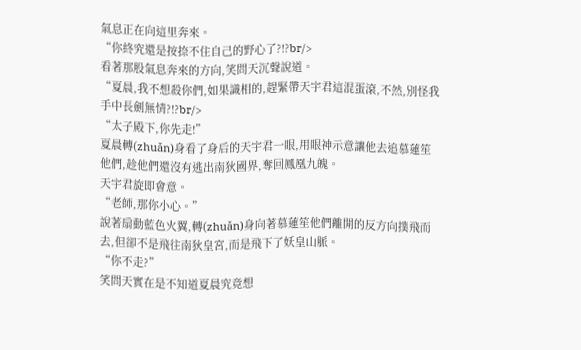氣息正在向這里奔來。
“你終究還是按捺不住自己的野心了?!?br/>
看著那股氣息奔來的方向,笑問天沉聲說道。
“夏晨,我不想殺你們,如果識相的,趕緊帶天宇君這混蛋滾,不然,別怪我手中長劍無情?!?br/>
“太子殿下,你先走!”
夏晨轉(zhuǎn)身看了身后的天宇君一眼,用眼神示意讓他去追慕蓮笙他們,趁他們還沒有逃出南狄國界,奪回鳳凰九魄。
天宇君旋即會意。
“老師,那你小心。”
說著扇動藍色火翼,轉(zhuǎn)身向著慕蓮笙他們離開的反方向撲飛而去,但卻不是飛往南狄皇宮,而是飛下了妖皇山脈。
“你不走?”
笑問天實在是不知道夏晨究竟想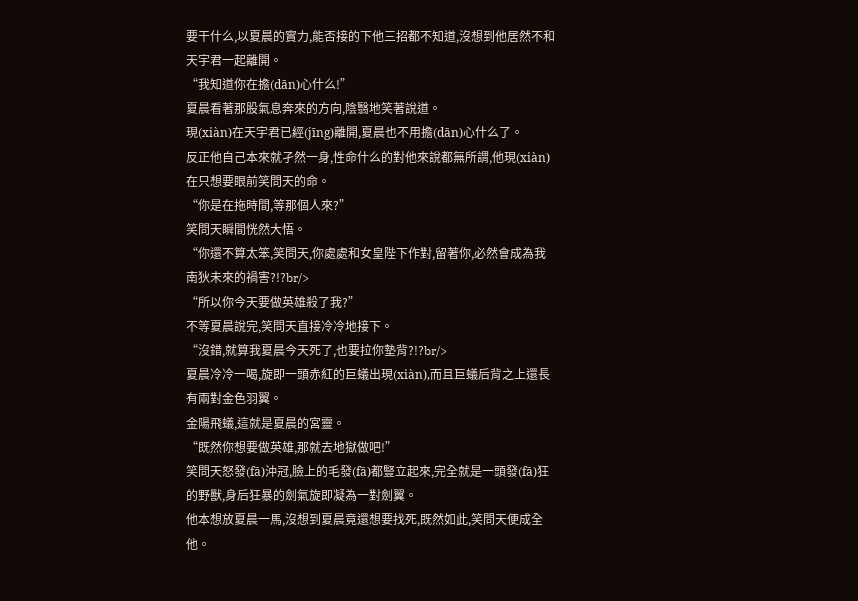要干什么,以夏晨的實力,能否接的下他三招都不知道,沒想到他居然不和天宇君一起離開。
“我知道你在擔(dān)心什么!”
夏晨看著那股氣息奔來的方向,陰翳地笑著說道。
現(xiàn)在天宇君已經(jīng)離開,夏晨也不用擔(dān)心什么了。
反正他自己本來就孑然一身,性命什么的對他來說都無所謂,他現(xiàn)在只想要眼前笑問天的命。
“你是在拖時間,等那個人來?”
笑問天瞬間恍然大悟。
“你還不算太笨,笑問天,你處處和女皇陛下作對,留著你,必然會成為我南狄未來的禍害?!?br/>
“所以你今天要做英雄殺了我?”
不等夏晨說完,笑問天直接冷冷地接下。
“沒錯,就算我夏晨今天死了,也要拉你墊背?!?br/>
夏晨冷冷一喝,旋即一頭赤紅的巨蟻出現(xiàn),而且巨蟻后背之上還長有兩對金色羽翼。
金陽飛蟻,這就是夏晨的宮靈。
“既然你想要做英雄,那就去地獄做吧!”
笑問天怒發(fā)沖冠,臉上的毛發(fā)都豎立起來,完全就是一頭發(fā)狂的野獸,身后狂暴的劍氣旋即凝為一對劍翼。
他本想放夏晨一馬,沒想到夏晨竟還想要找死,既然如此,笑問天便成全他。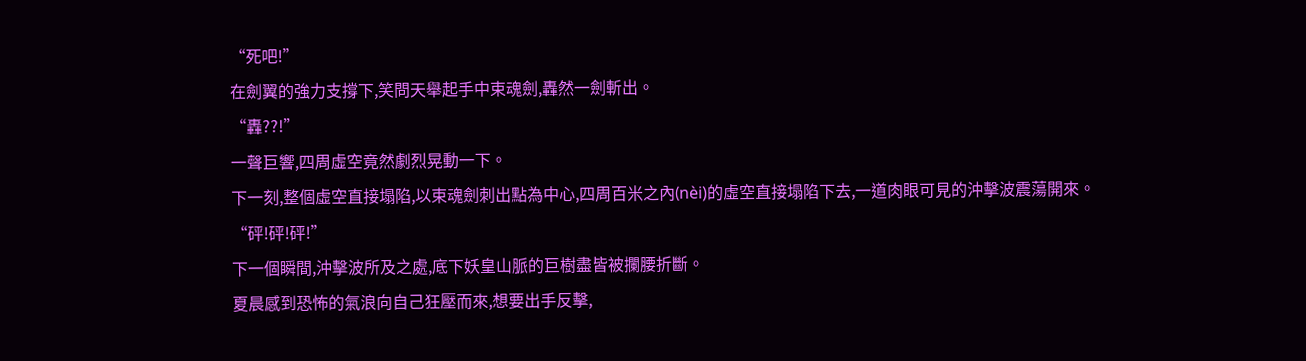“死吧!”
在劍翼的強力支撐下,笑問天舉起手中束魂劍,轟然一劍斬出。
“轟??!”
一聲巨響,四周虛空竟然劇烈晃動一下。
下一刻,整個虛空直接塌陷,以束魂劍刺出點為中心,四周百米之內(nèi)的虛空直接塌陷下去,一道肉眼可見的沖擊波震蕩開來。
“砰!砰!砰!”
下一個瞬間,沖擊波所及之處,底下妖皇山脈的巨樹盡皆被攔腰折斷。
夏晨感到恐怖的氣浪向自己狂壓而來,想要出手反擊,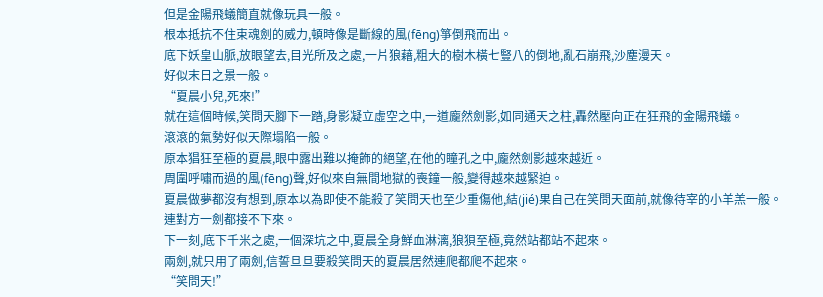但是金陽飛蟻簡直就像玩具一般。
根本抵抗不住束魂劍的威力,頓時像是斷線的風(fēng)箏倒飛而出。
底下妖皇山脈,放眼望去,目光所及之處,一片狼藉,粗大的樹木橫七豎八的倒地,亂石崩飛,沙塵漫天。
好似末日之景一般。
“夏晨小兒,死來!”
就在這個時候,笑問天腳下一踏,身影凝立虛空之中,一道龐然劍影,如同通天之柱,轟然壓向正在狂飛的金陽飛蟻。
滾滾的氣勢好似天際塌陷一般。
原本猖狂至極的夏晨,眼中露出難以掩飾的絕望,在他的瞳孔之中,龐然劍影越來越近。
周圍呼嘯而過的風(fēng)聲,好似來自無間地獄的喪鐘一般,變得越來越緊迫。
夏晨做夢都沒有想到,原本以為即使不能殺了笑問天也至少重傷他,結(jié)果自己在笑問天面前,就像待宰的小羊羔一般。
連對方一劍都接不下來。
下一刻,底下千米之處,一個深坑之中,夏晨全身鮮血淋漓,狼狽至極,竟然站都站不起來。
兩劍,就只用了兩劍,信誓旦旦要殺笑問天的夏晨居然連爬都爬不起來。
“笑問天!”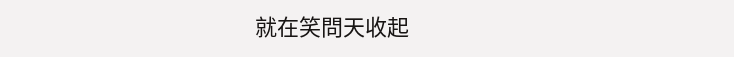就在笑問天收起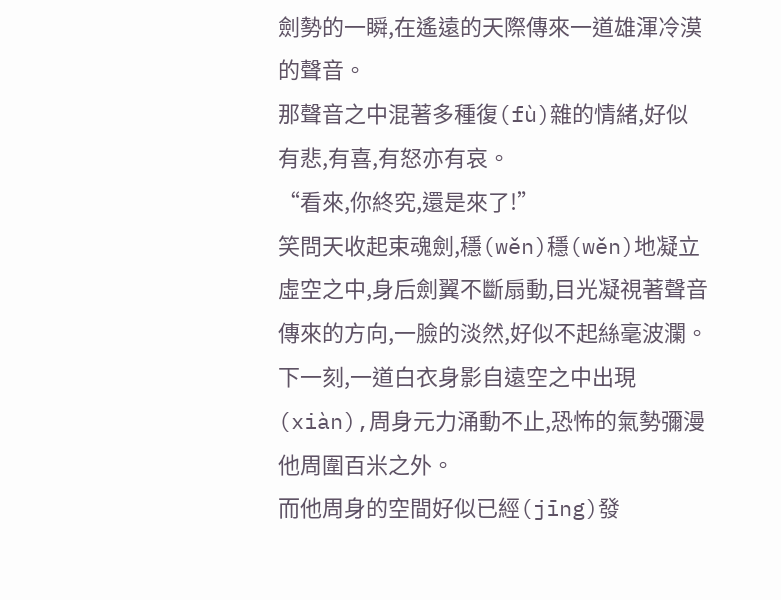劍勢的一瞬,在遙遠的天際傳來一道雄渾冷漠的聲音。
那聲音之中混著多種復(fù)雜的情緒,好似有悲,有喜,有怒亦有哀。
“看來,你終究,還是來了!”
笑問天收起束魂劍,穩(wěn)穩(wěn)地凝立虛空之中,身后劍翼不斷扇動,目光凝視著聲音傳來的方向,一臉的淡然,好似不起絲毫波瀾。
下一刻,一道白衣身影自遠空之中出現(xiàn),周身元力涌動不止,恐怖的氣勢彌漫他周圍百米之外。
而他周身的空間好似已經(jīng)發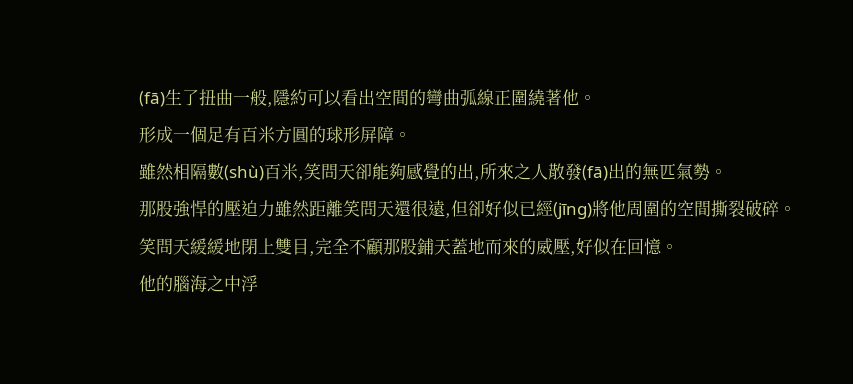(fā)生了扭曲一般,隱約可以看出空間的彎曲弧線正圍繞著他。
形成一個足有百米方圓的球形屏障。
雖然相隔數(shù)百米,笑問天卻能夠感覺的出,所來之人散發(fā)出的無匹氣勢。
那股強悍的壓迫力雖然距離笑問天還很遠,但卻好似已經(jīng)將他周圍的空間撕裂破碎。
笑問天緩緩地閉上雙目,完全不顧那股鋪天蓋地而來的威壓,好似在回憶。
他的腦海之中浮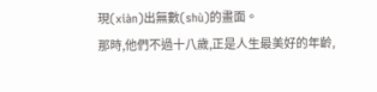現(xiàn)出無數(shù)的畫面。
那時,他們不過十八歲,正是人生最美好的年齡,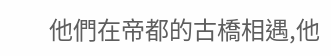他們在帝都的古橋相遇,他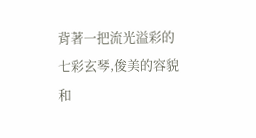背著一把流光溢彩的七彩玄琴,俊美的容貌和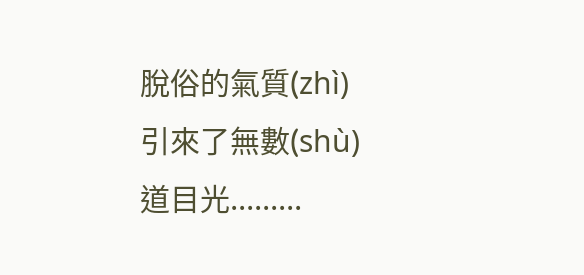脫俗的氣質(zhì)引來了無數(shù)道目光.........